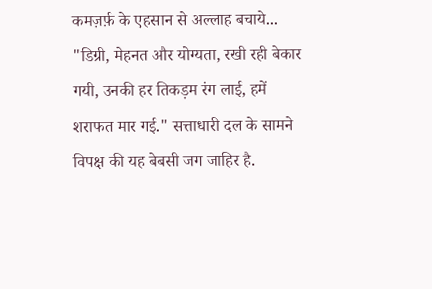कमज़र्फ़ के एहसान से अल्लाह बचाये...
"डिग्री, मेहनत और योग्यता, रखी रही बेकार गयी, उनकी हर तिकड़म रंग लाई, हमें शराफत मार गई." सत्ताधारी दल के सामने विपक्ष की यह बेबसी जग जाहिर है.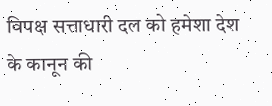विपक्ष सत्ताधारी दल को हमेशा देश के कानून की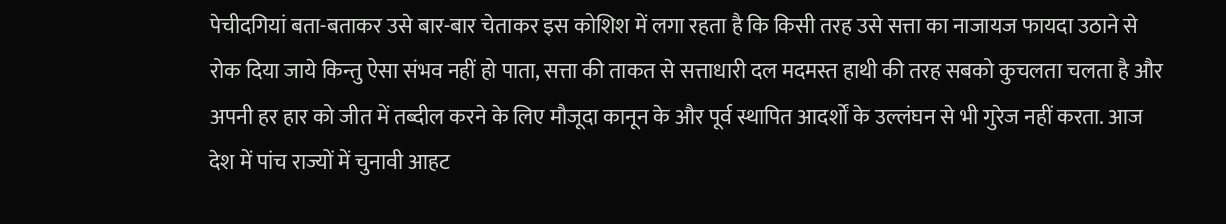पेचीदगियां बता-बताकर उसे बार-बार चेताकर इस कोशिश में लगा रहता है कि किसी तरह उसे सत्ता का नाजायज फायदा उठाने से रोक दिया जाये किन्तु ऐसा संभव नहीं हो पाता, सत्ता की ताकत से सत्ताधारी दल मदमस्त हाथी की तरह सबको कुचलता चलता है और अपनी हर हार को जीत में तब्दील करने के लिए मौजूदा कानून के और पूर्व स्थापित आदर्शों के उल्लंघन से भी गुरेज नहीं करता. आज देश में पांच राज्यों में चुनावी आहट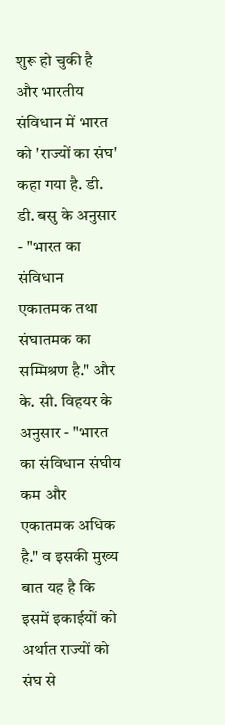शुरू हो चुकी है और भारतीय संविधान में भारत को 'राज्यों का संघ' कहा गया है. डी. डी. बसु के अनुसार - "भारत का संविधान एकातमक तथा संघातमक का सम्मिश्रण है." और के. सी. विहयर के अनुसार - "भारत का संविधान संघीय कम और एकातमक अधिक है." व इसकी मुख्य बात यह है कि इसमें इकाईयों को अर्थात राज्यों को संघ से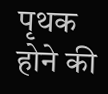पृथक होने की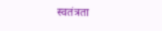स्वतंत्रता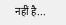नहीं है...